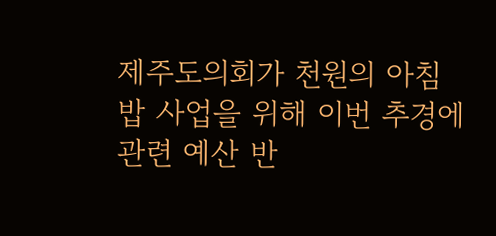제주도의회가 천원의 아침밥 사업을 위해 이번 추경에 관련 예산 반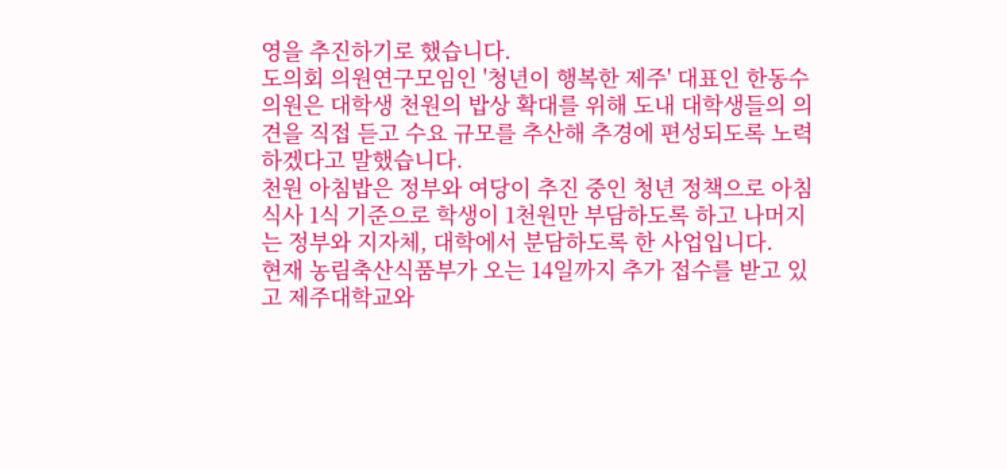영을 추진하기로 했습니다.
도의회 의원연구모임인 '청년이 행복한 제주' 대표인 한동수 의원은 대학생 천원의 밥상 확대를 위해 도내 대학생들의 의견을 직접 듣고 수요 규모를 추산해 추경에 편성되도록 노력하겠다고 말했습니다.
천원 아침밥은 정부와 여당이 추진 중인 청년 정책으로 아침식사 1식 기준으로 학생이 1천원만 부담하도록 하고 나머지는 정부와 지자체, 대학에서 분담하도록 한 사업입니다.
현재 농림축산식품부가 오는 14일까지 추가 접수를 받고 있고 제주대학교와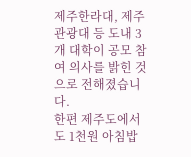제주한라대, 제주관광대 등 도내 3개 대학이 공모 참여 의사를 밝힌 것으로 전해졌습니다.
한편 제주도에서도 1천원 아침밥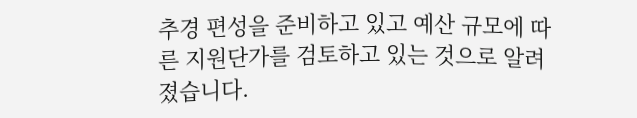추경 편성을 준비하고 있고 예산 규모에 따른 지원단가를 검토하고 있는 것으로 알려졌습니다.